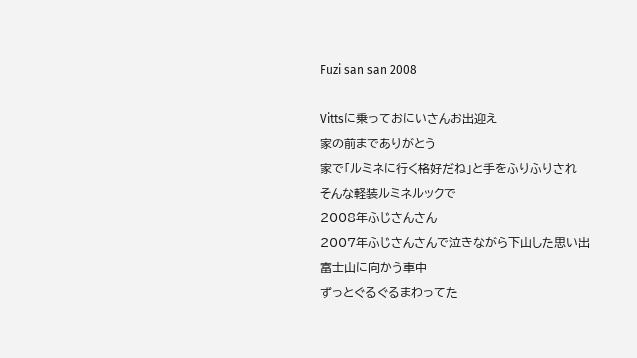Fuzi san san 2008

Vittsに乗っておにいさんお出迎え
家の前までありがとう
家で「ルミネに行く格好だね」と手をふりふりされ
そんな軽装ルミネルックで
2008年ふじさんさん
2007年ふじさんさんで泣きながら下山した思い出
富士山に向かう車中
ずっとぐるぐるまわってた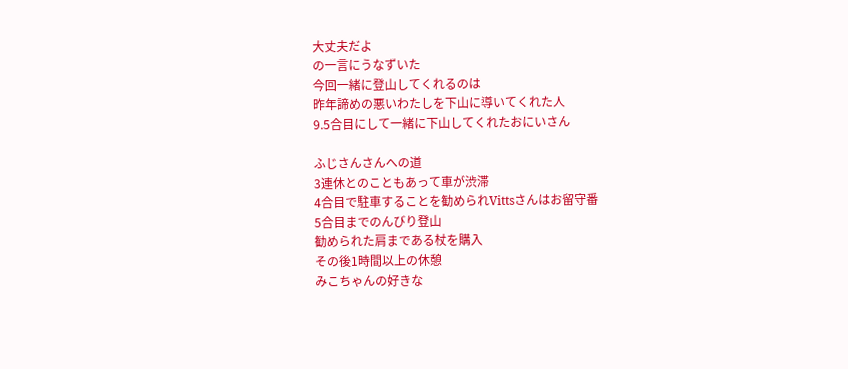大丈夫だよ
の一言にうなずいた
今回一緒に登山してくれるのは
昨年諦めの悪いわたしを下山に導いてくれた人
9.5合目にして一緒に下山してくれたおにいさん

ふじさんさんへの道
3連休とのこともあって車が渋滞
4合目で駐車することを勧められVittsさんはお留守番
5合目までのんびり登山
勧められた肩まである杖を購入
その後1時間以上の休憩
みこちゃんの好きな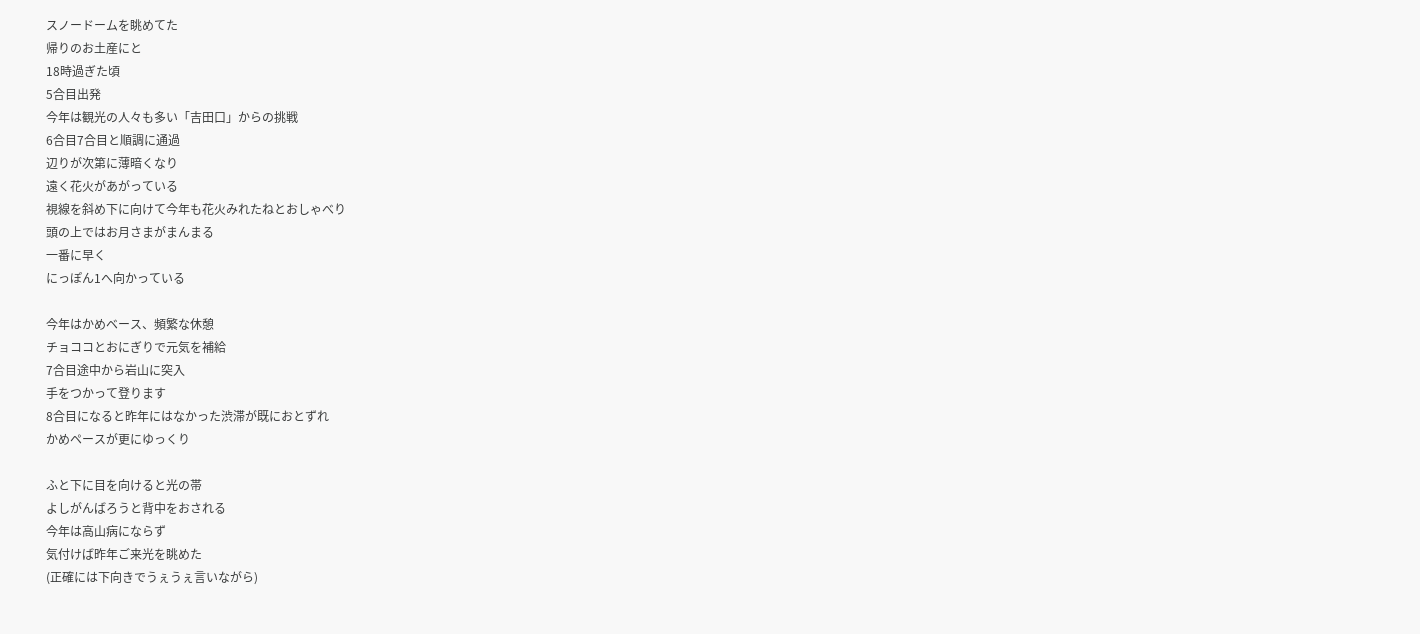スノードームを眺めてた
帰りのお土産にと
18時過ぎた頃
5合目出発
今年は観光の人々も多い「吉田口」からの挑戦
6合目7合目と順調に通過
辺りが次第に薄暗くなり
遠く花火があがっている
視線を斜め下に向けて今年も花火みれたねとおしゃべり
頭の上ではお月さまがまんまる
一番に早く
にっぽん1へ向かっている

今年はかめベース、頻繁な休憩
チョココとおにぎりで元気を補給
7合目途中から岩山に突入
手をつかって登ります
8合目になると昨年にはなかった渋滞が既におとずれ
かめペースが更にゆっくり

ふと下に目を向けると光の帯
よしがんばろうと背中をおされる
今年は高山病にならず
気付けば昨年ご来光を眺めた
(正確には下向きでうぇうぇ言いながら)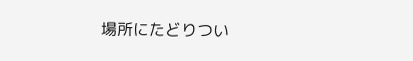場所にたどりつい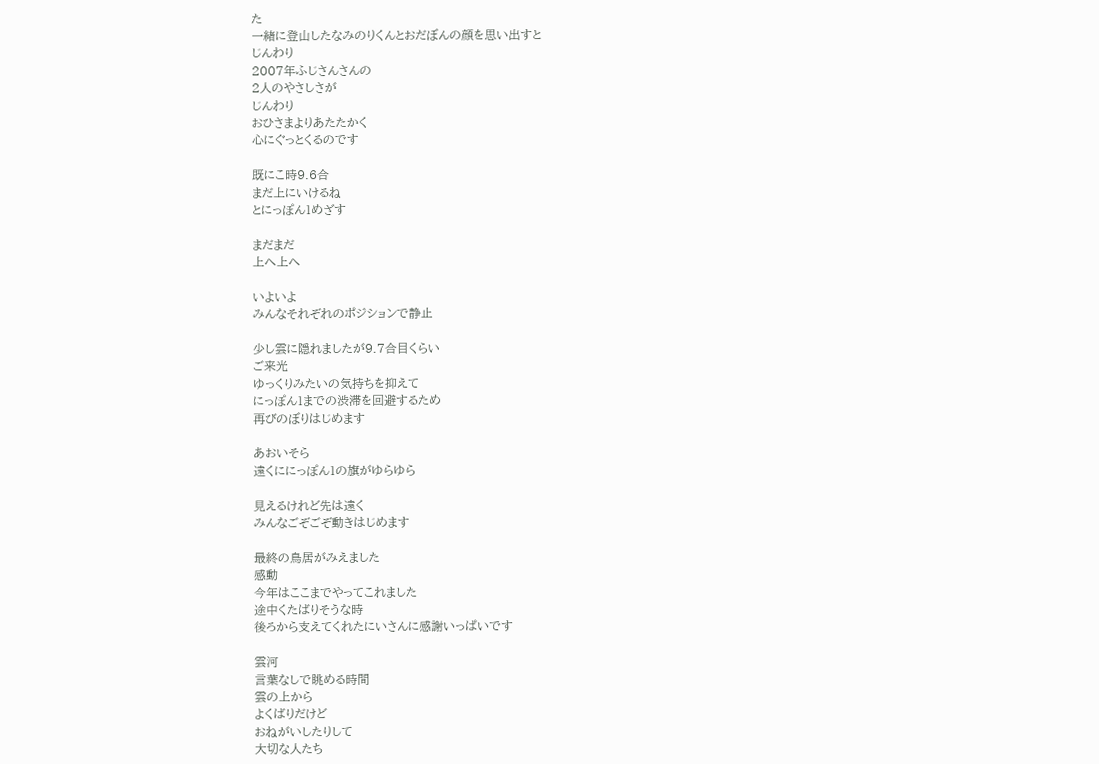た
一緒に登山したなみのりくんとおだぼんの顔を思い出すと
じんわり
2007年ふじさんさんの
2人のやさしさが
じんわり
おひさまよりあたたかく
心にぐっとくるのです

既にこ時9.6合
まだ上にいけるね
とにっぽん1めざす

まだまだ
上へ上へ

いよいよ
みんなそれぞれのポジションで静止

少し雲に隠れましたが9.7合目くらい
ご来光
ゆっくりみたいの気持ちを抑えて
にっぽん1までの渋滞を回避するため
再びのぼりはじめます

あおいそら
遠くににっぽん1の旗がゆらゆら

見えるけれど先は遠く
みんなごぞごぞ動きはじめます

最終の鳥居がみえました
感動
今年はここまでやってこれました
途中くたばりそうな時
後ろから支えてくれたにいさんに感謝いっぱいです

雲河
言葉なしで眺める時間
雲の上から
よくばりだけど
おねがいしたりして
大切な人たち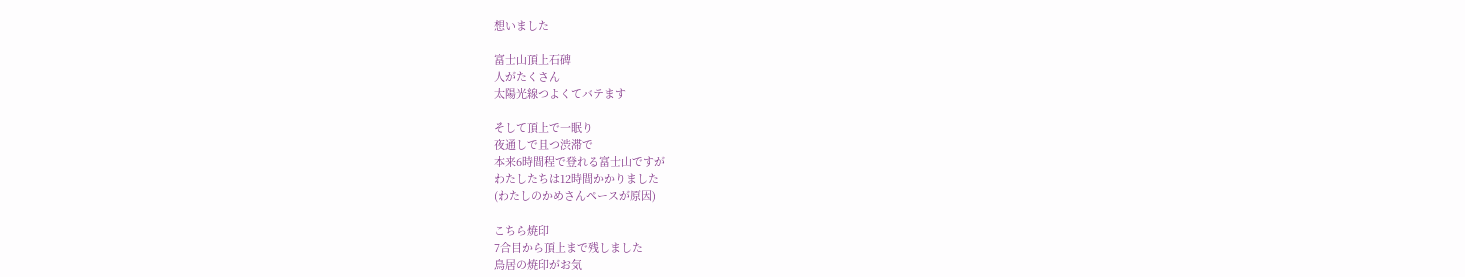想いました

富士山頂上石碑
人がたくさん
太陽光線つよくてバテます

そして頂上で一眠り
夜通しで且つ渋滞で
本来6時間程で登れる富士山ですが
わたしたちは12時間かかりました
(わたしのかめさんペースが原因)

こちら焼印
7合目から頂上まで残しました
鳥居の焼印がお気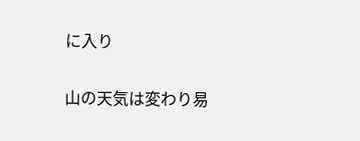に入り

山の天気は変わり易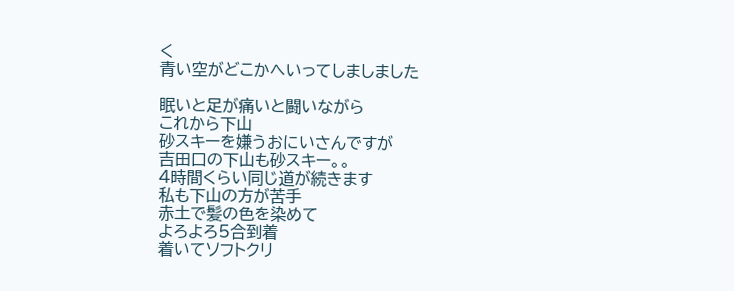く
青い空がどこかへいってしましました

眠いと足が痛いと闘いながら
これから下山
砂スキーを嫌うおにいさんですが
吉田口の下山も砂スキー。。
4時間くらい同じ道が続きます
私も下山の方が苦手
赤土で髪の色を染めて
よろよろ5合到着
着いてソフトクリ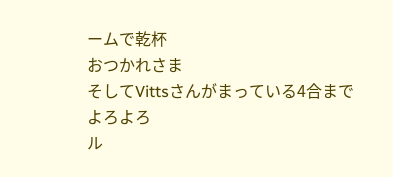ームで乾杯
おつかれさま
そしてVittsさんがまっている4合まで
よろよろ
ル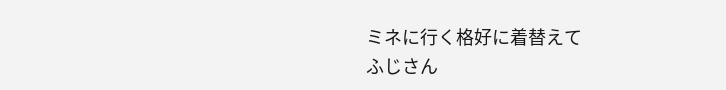ミネに行く格好に着替えて
ふじさん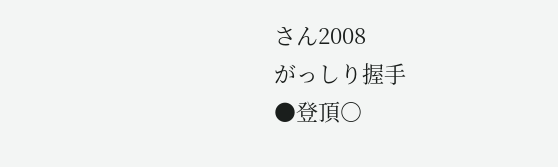さん2008
がっしり握手
●登頂○